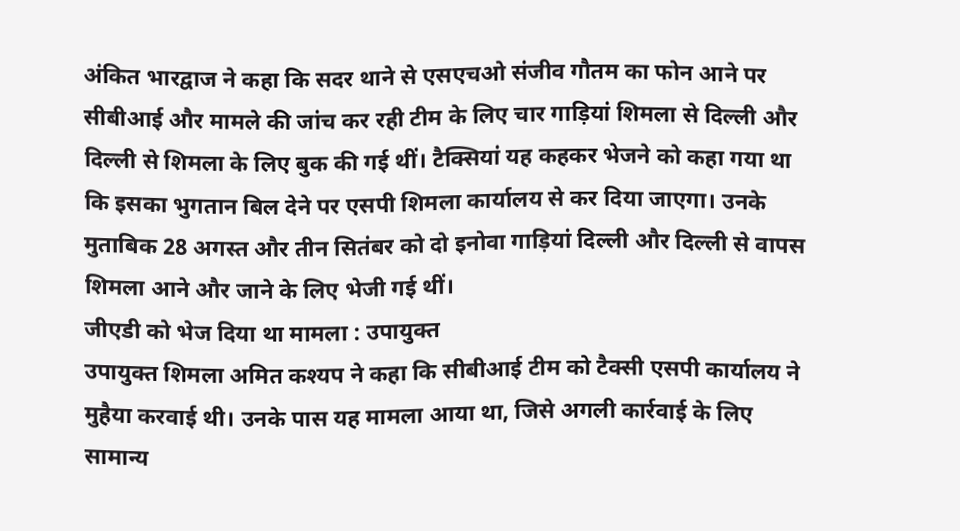अंकित भारद्वाज ने कहा कि सदर थाने से एसएचओ संजीव गौतम का फोन आने पर सीबीआई और मामले की जांच कर रही टीम के लिए चार गाड़ियां शिमला से दिल्ली और दिल्ली से शिमला के लिए बुक की गई थीं। टैक्सियां यह कहकर भेजने को कहा गया था कि इसका भुगतान बिल देने पर एसपी शिमला कार्यालय से कर दिया जाएगा। उनके मुताबिक 28 अगस्त और तीन सितंबर को दो इनोवा गाड़ियां दिल्ली और दिल्ली से वापस शिमला आने और जाने के लिए भेजी गई थीं।
जीएडी को भेज दिया था मामला : उपायुक्त
उपायुक्त शिमला अमित कश्यप ने कहा कि सीबीआई टीम को टैक्सी एसपी कार्यालय ने मुहैया करवाई थी। उनके पास यह मामला आया था, जिसे अगली कार्रवाई के लिए सामान्य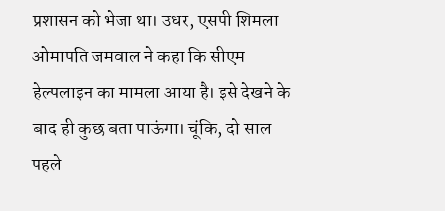प्रशासन को भेजा था। उधर, एसपी शिमला ओमापति जमवाल ने कहा कि सीएम हेल्पलाइन का मामला आया है। इसे देखने के बाद ही कुछ बता पाऊंगा। चूंकि, दो साल पहले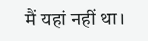मैं यहां नहीं था।